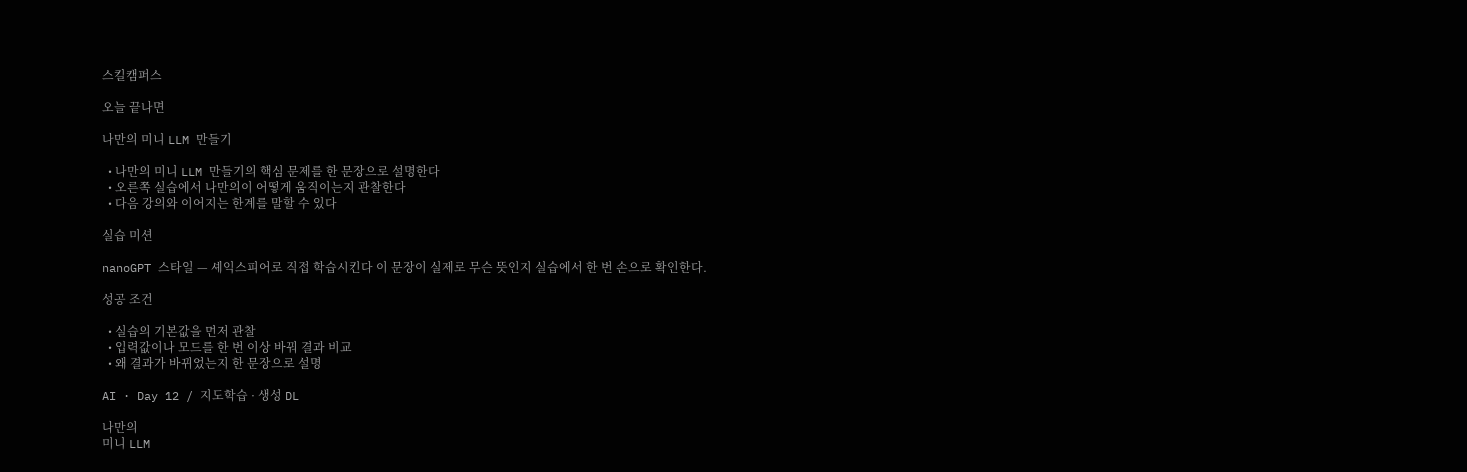스킬캠퍼스

오늘 끝나면

나만의 미니 LLM 만들기

  • 나만의 미니 LLM 만들기의 핵심 문제를 한 문장으로 설명한다
  • 오른쪽 실습에서 나만의이 어떻게 움직이는지 관찰한다
  • 다음 강의와 이어지는 한계를 말할 수 있다

실습 미션

nanoGPT 스타일 — 셰익스피어로 직접 학습시킨다 이 문장이 실제로 무슨 뜻인지 실습에서 한 번 손으로 확인한다.

성공 조건

  • 실습의 기본값을 먼저 관찰
  • 입력값이나 모드를 한 번 이상 바꿔 결과 비교
  • 왜 결과가 바뀌었는지 한 문장으로 설명

AI · Day 12 / 지도학습 · 생성 DL

나만의
미니 LLM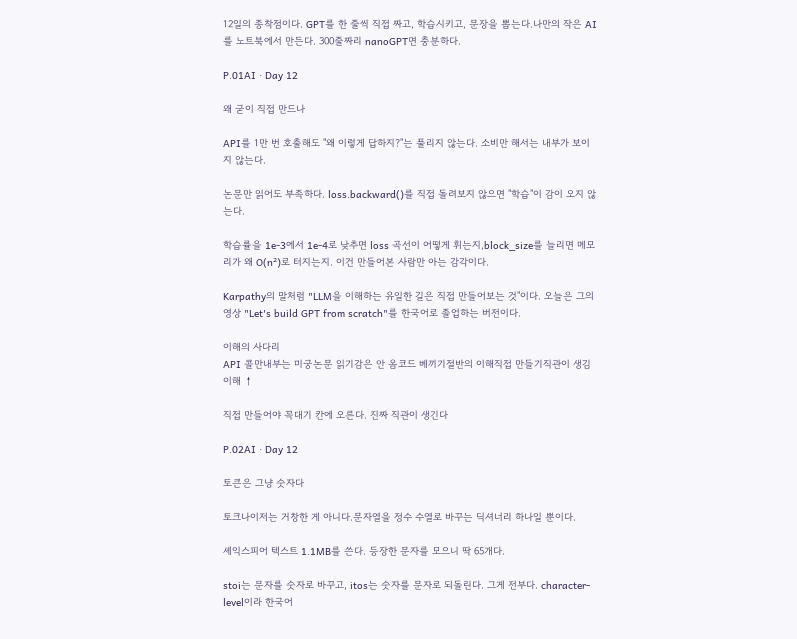12일의 종착점이다. GPT를 한 줄씩 직접 짜고, 학습시키고, 문장을 뽑는다.나만의 작은 AI를 노트북에서 만든다. 300줄짜리 nanoGPT면 충분하다.

P.01AI · Day 12

왜 굳이 직접 만드나

API를 1만 번 호출해도 "왜 이렇게 답하지?"는 풀리지 않는다. 소비만 해서는 내부가 보이지 않는다.

논문만 읽어도 부족하다. loss.backward()를 직접 돌려보지 않으면 "학습"이 감이 오지 않는다.

학습률을 1e-3에서 1e-4로 낮추면 loss 곡선이 어떻게 휘는지,block_size를 늘리면 메모리가 왜 O(n²)로 터지는지. 이건 만들어본 사람만 아는 감각이다.

Karpathy의 말처럼 "LLM을 이해하는 유일한 길은 직접 만들어보는 것"이다. 오늘은 그의 영상 "Let's build GPT from scratch"를 한국어로 졸업하는 버전이다.

이해의 사다리
API 콜만내부는 미궁논문 읽기감은 안 옴코드 베끼기절반의 이해직접 만들기직관이 생김이해 ↑

직접 만들어야 꼭대기 칸에 오른다. 진짜 직관이 생긴다

P.02AI · Day 12

토큰은 그냥 숫자다

토크나이저는 거창한 게 아니다.문자열을 정수 수열로 바꾸는 딕셔너리 하나일 뿐이다.

셰익스피어 텍스트 1.1MB를 쓴다. 등장한 문자를 모으니 딱 65개다.

stoi는 문자를 숫자로 바꾸고, itos는 숫자를 문자로 되돌린다. 그게 전부다. character-level이라 한국어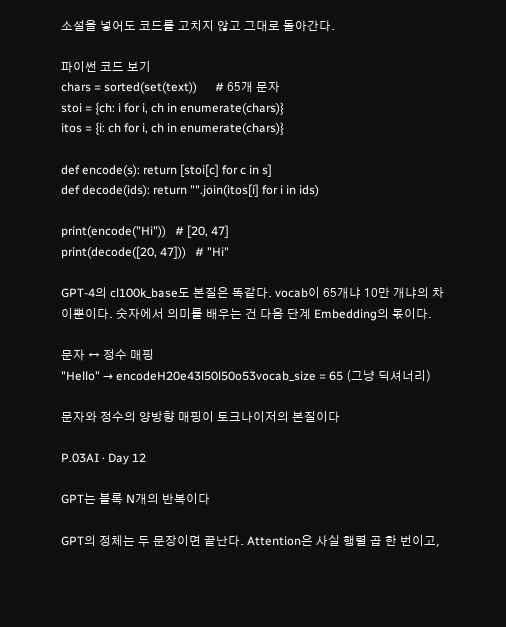소설을 넣어도 코드를 고치지 않고 그대로 돌아간다.

파이썬 코드 보기
chars = sorted(set(text))      # 65개 문자
stoi = {ch: i for i, ch in enumerate(chars)}
itos = {i: ch for i, ch in enumerate(chars)}

def encode(s): return [stoi[c] for c in s]
def decode(ids): return "".join(itos[i] for i in ids)

print(encode("Hi"))   # [20, 47]
print(decode([20, 47]))   # "Hi"

GPT-4의 cl100k_base도 본질은 똑같다. vocab이 65개냐 10만 개냐의 차이뿐이다. 숫자에서 의미를 배우는 건 다음 단계 Embedding의 몫이다.

문자 ↔ 정수 매핑
"Hello" → encodeH20e43l50l50o53vocab_size = 65 (그냥 딕셔너리)

문자와 정수의 양방향 매핑이 토크나이저의 본질이다

P.03AI · Day 12

GPT는 블록 N개의 반복이다

GPT의 정체는 두 문장이면 끝난다. Attention은 사실 행렬 곱 한 번이고,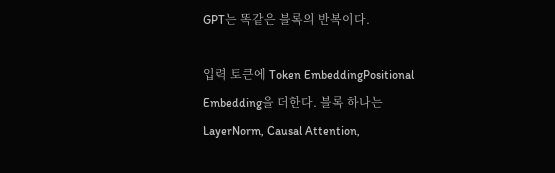GPT는 똑같은 블록의 반복이다.

입력 토큰에 Token EmbeddingPositional Embedding을 더한다. 블록 하나는 LayerNorm, Causal Attention,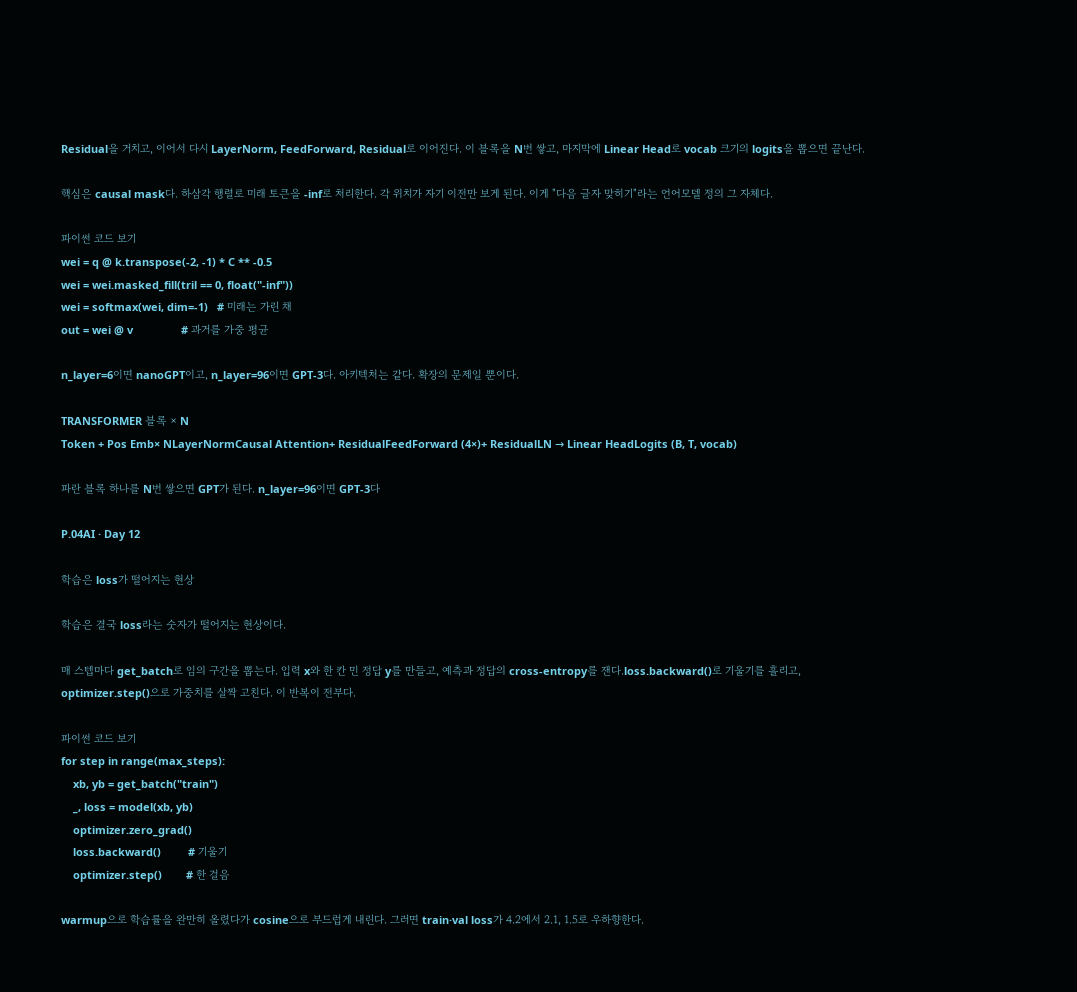Residual을 거치고, 이어서 다시 LayerNorm, FeedForward, Residual로 이어진다. 이 블록을 N번 쌓고, 마지막에 Linear Head로 vocab 크기의 logits을 뽑으면 끝난다.

핵심은 causal mask다. 하삼각 행렬로 미래 토큰을 -inf로 처리한다. 각 위치가 자기 이전만 보게 된다. 이게 "다음 글자 맞히기"라는 언어모델 정의 그 자체다.

파이썬 코드 보기
wei = q @ k.transpose(-2, -1) * C ** -0.5
wei = wei.masked_fill(tril == 0, float("-inf"))
wei = softmax(wei, dim=-1)   # 미래는 가린 채
out = wei @ v                # 과거를 가중 평균

n_layer=6이면 nanoGPT이고, n_layer=96이면 GPT-3다. 아키텍처는 같다. 확장의 문제일 뿐이다.

TRANSFORMER 블록 × N
Token + Pos Emb× NLayerNormCausal Attention+ ResidualFeedForward (4×)+ ResidualLN → Linear HeadLogits (B, T, vocab)

파란 블록 하나를 N번 쌓으면 GPT가 된다. n_layer=96이면 GPT-3다

P.04AI · Day 12

학습은 loss가 떨어지는 현상

학습은 결국 loss라는 숫자가 떨어지는 현상이다.

매 스텝마다 get_batch로 임의 구간을 뽑는다. 입력 x와 한 칸 민 정답 y를 만들고, 예측과 정답의 cross-entropy를 잰다.loss.backward()로 기울기를 흘리고, optimizer.step()으로 가중치를 살짝 고친다. 이 반복이 전부다.

파이썬 코드 보기
for step in range(max_steps):
    xb, yb = get_batch("train")
    _, loss = model(xb, yb)
    optimizer.zero_grad()
    loss.backward()         # 기울기
    optimizer.step()        # 한 걸음

warmup으로 학습률을 완만히 올렸다가 cosine으로 부드럽게 내린다. 그러면 train·val loss가 4.2에서 2.1, 1.5로 우하향한다.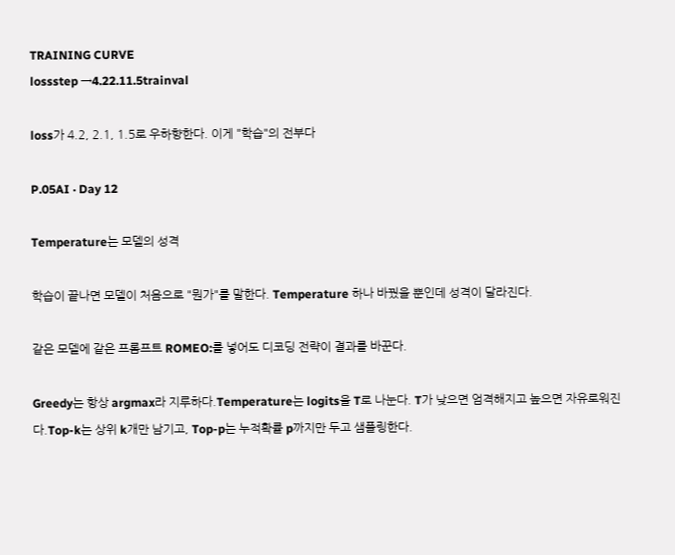TRAINING CURVE
lossstep →4.22.11.5trainval

loss가 4.2, 2.1, 1.5로 우하향한다. 이게 "학습"의 전부다

P.05AI · Day 12

Temperature는 모델의 성격

학습이 끝나면 모델이 처음으로 "뭔가"를 말한다. Temperature 하나 바꿨을 뿐인데 성격이 달라진다.

같은 모델에 같은 프롬프트 ROMEO:를 넣어도 디코딩 전략이 결과를 바꾼다.

Greedy는 항상 argmax라 지루하다.Temperature는 logits을 T로 나눈다. T가 낮으면 엄격해지고 높으면 자유로워진다.Top-k는 상위 k개만 남기고, Top-p는 누적확률 p까지만 두고 샘플링한다.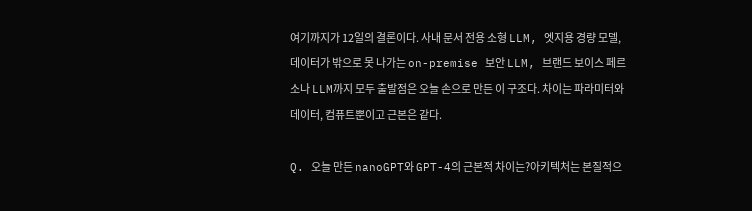여기까지가 12일의 결론이다. 사내 문서 전용 소형 LLM, 엣지용 경량 모델, 데이터가 밖으로 못 나가는 on-premise 보안 LLM, 브랜드 보이스 페르소나 LLM까지 모두 출발점은 오늘 손으로 만든 이 구조다. 차이는 파라미터와 데이터, 컴퓨트뿐이고 근본은 같다.

Q. 오늘 만든 nanoGPT와 GPT-4의 근본적 차이는?아키텍처는 본질적으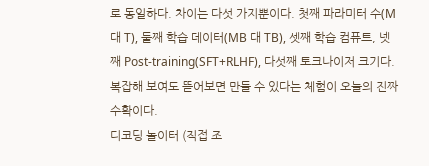로 동일하다. 차이는 다섯 가지뿐이다. 첫째 파라미터 수(M 대 T), 둘째 학습 데이터(MB 대 TB), 셋째 학습 컴퓨트, 넷째 Post-training(SFT+RLHF), 다섯째 토크나이저 크기다. 복잡해 보여도 뜯어보면 만들 수 있다는 체험이 오늘의 진짜 수확이다.
디코딩 놀이터 (직접 조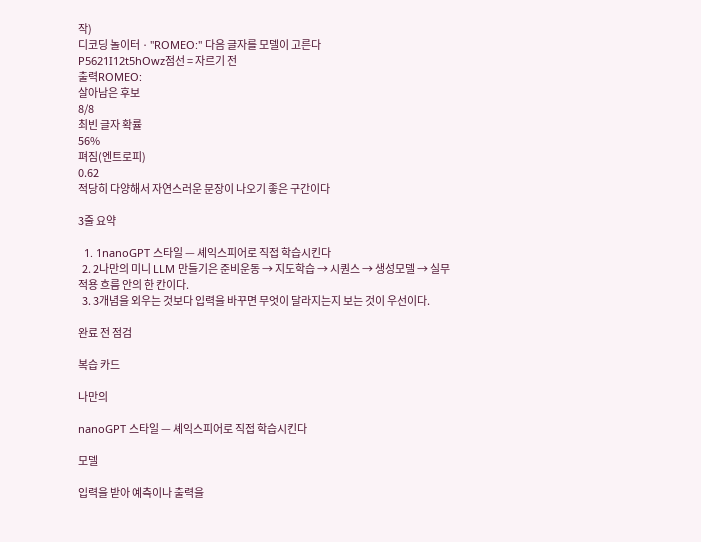작)
디코딩 놀이터 · "ROMEO:" 다음 글자를 모델이 고른다
P5621I12t5hOwz점선 = 자르기 전
출력ROMEO:
살아남은 후보
8/8
최빈 글자 확률
56%
펴짐(엔트로피)
0.62
적당히 다양해서 자연스러운 문장이 나오기 좋은 구간이다

3줄 요약

  1. 1nanoGPT 스타일 — 셰익스피어로 직접 학습시킨다
  2. 2나만의 미니 LLM 만들기은 준비운동 → 지도학습 → 시퀀스 → 생성모델 → 실무 적용 흐름 안의 한 칸이다.
  3. 3개념을 외우는 것보다 입력을 바꾸면 무엇이 달라지는지 보는 것이 우선이다.

완료 전 점검

복습 카드

나만의

nanoGPT 스타일 — 셰익스피어로 직접 학습시킨다

모델

입력을 받아 예측이나 출력을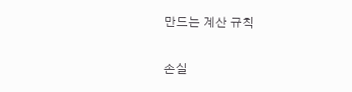만드는 계산 규칙

손실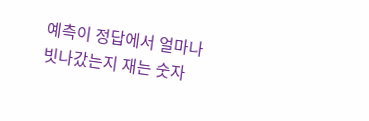예측이 정답에서 얼마나 빗나갔는지 재는 숫자